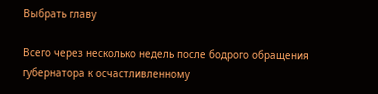Выбрать главу

Всего через несколько недель после бодрого обращения губернатора к осчастливленному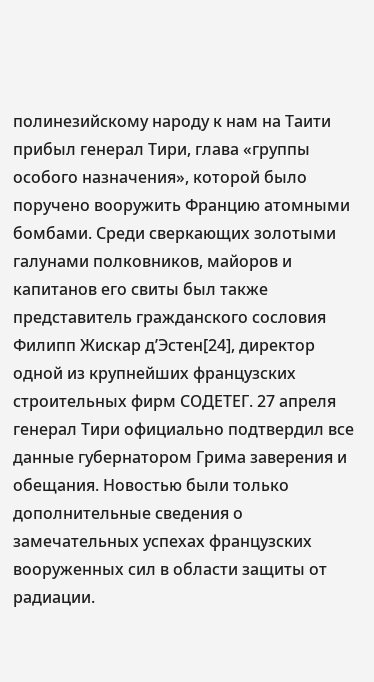полинезийскому народу к нам на Таити прибыл генерал Тири, глава «группы особого назначения», которой было поручено вооружить Францию атомными бомбами. Среди сверкающих золотыми галунами полковников, майоров и капитанов его свиты был также представитель гражданского сословия Филипп Жискар д’Эстен[24], директор одной из крупнейших французских строительных фирм СОДЕТЕГ. 27 апреля генерал Тири официально подтвердил все данные губернатором Грима заверения и обещания. Новостью были только дополнительные сведения о замечательных успехах французских вооруженных сил в области защиты от радиации.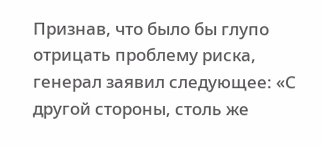Признав, что было бы глупо отрицать проблему риска, генерал заявил следующее: «С другой стороны, столь же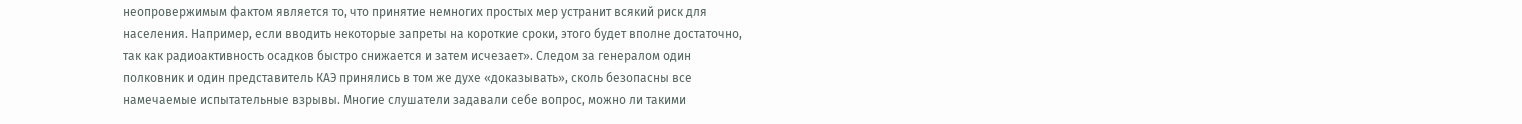неопровержимым фактом является то, что принятие немногих простых мер устранит всякий риск для населения. Например, если вводить некоторые запреты на короткие сроки, этого будет вполне достаточно, так как радиоактивность осадков быстро снижается и затем исчезает». Следом за генералом один полковник и один представитель КАЭ принялись в том же духе «доказывать», сколь безопасны все намечаемые испытательные взрывы. Многие слушатели задавали себе вопрос, можно ли такими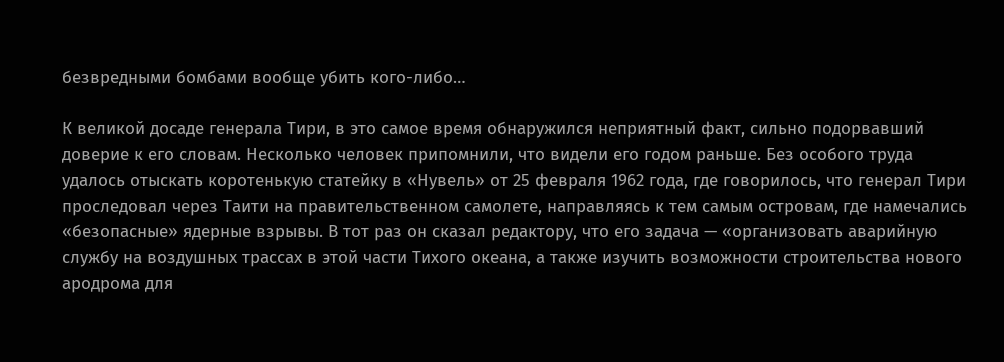безвредными бомбами вообще убить кого-либо…

К великой досаде генерала Тири, в это самое время обнаружился неприятный факт, сильно подорвавший доверие к его словам. Несколько человек припомнили, что видели его годом раньше. Без особого труда удалось отыскать коротенькую статейку в «Нувель» от 25 февраля 1962 года, где говорилось, что генерал Тири проследовал через Таити на правительственном самолете, направляясь к тем самым островам, где намечались «безопасные» ядерные взрывы. В тот раз он сказал редактору, что его задача — «организовать аварийную службу на воздушных трассах в этой части Тихого океана, а также изучить возможности строительства нового ародрома для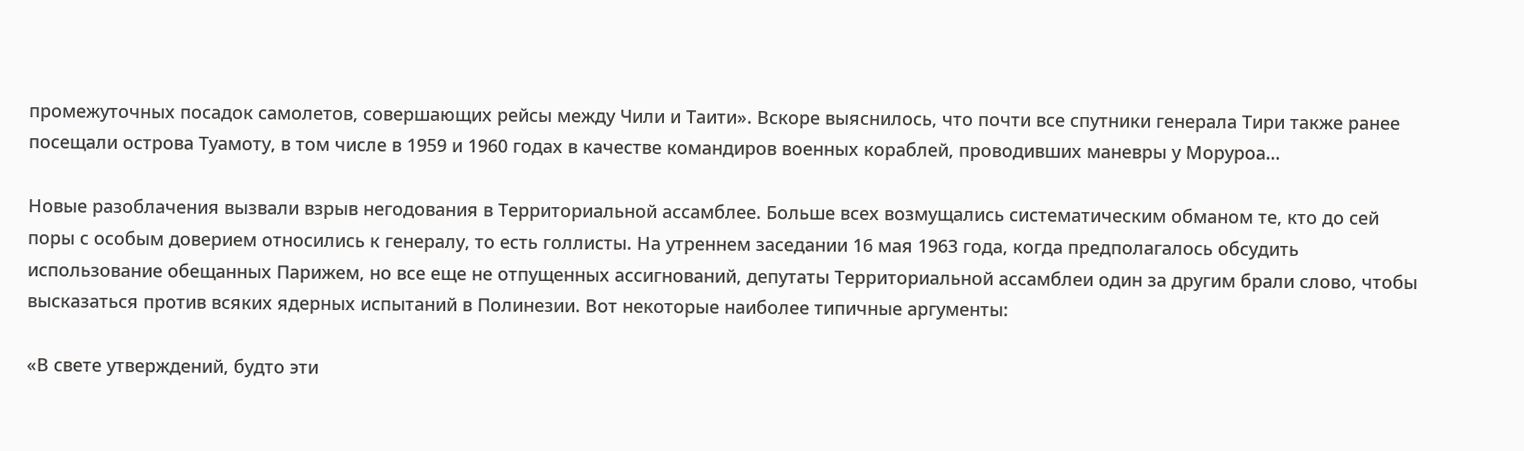промежуточных посадок самолетов, совершающих рейсы между Чили и Таити». Вскоре выяснилось, что почти все спутники генерала Тири также ранее посещали острова Туамоту, в том числе в 1959 и 1960 годах в качестве командиров военных кораблей, проводивших маневры у Моруроа…

Новые разоблачения вызвали взрыв негодования в Территориальной ассамблее. Больше всех возмущались систематическим обманом те, кто до сей поры с особым доверием относились к генералу, то есть голлисты. На утреннем заседании 16 мая 1963 года, когда предполагалось обсудить использование обещанных Парижем, но все еще не отпущенных ассигнований, депутаты Территориальной ассамблеи один за другим брали слово, чтобы высказаться против всяких ядерных испытаний в Полинезии. Вот некоторые наиболее типичные аргументы:

«В свете утверждений, будто эти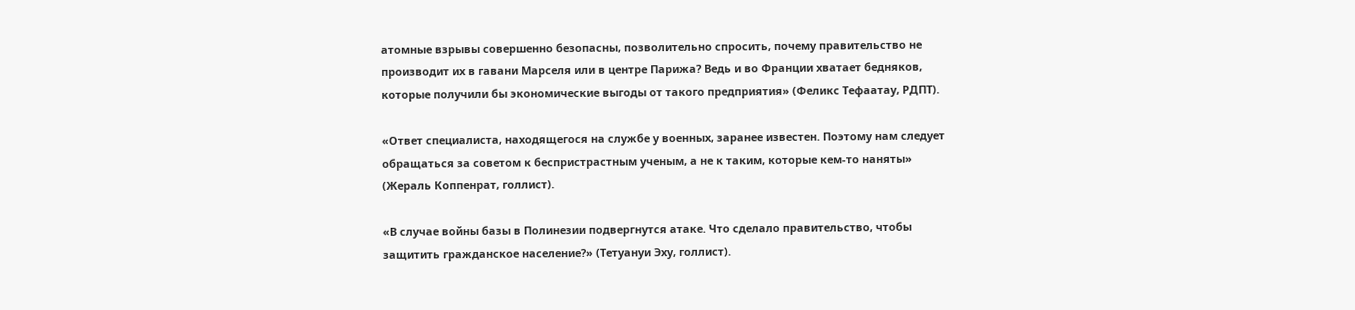атомные взрывы совершенно безопасны, позволительно спросить, почему правительство не производит их в гавани Марселя или в центре Парижа? Ведь и во Франции хватает бедняков, которые получили бы экономические выгоды от такого предприятия» (Феликс Тефаатау, РДПТ).

«Ответ специалиста, находящегося на службе у военных, заранее известен. Поэтому нам следует обращаться за советом к беспристрастным ученым, а не к таким, которые кем-то наняты» (Жераль Коппенрат, голлист).

«В случае войны базы в Полинезии подвергнутся атаке. Что сделало правительство, чтобы защитить гражданское население?» (Тетуануи Эху, голлист).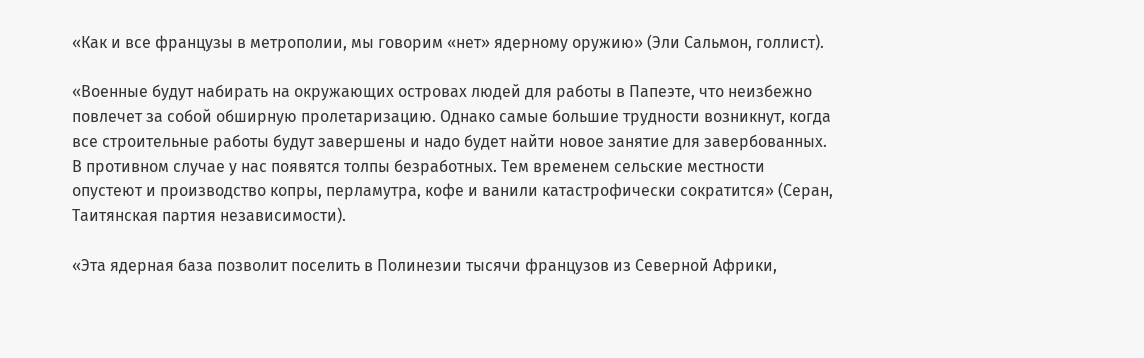«Как и все французы в метрополии, мы говорим «нет» ядерному оружию» (Эли Сальмон, голлист).

«Военные будут набирать на окружающих островах людей для работы в Папеэте, что неизбежно повлечет за собой обширную пролетаризацию. Однако самые большие трудности возникнут, когда все строительные работы будут завершены и надо будет найти новое занятие для завербованных. В противном случае у нас появятся толпы безработных. Тем временем сельские местности опустеют и производство копры, перламутра, кофе и ванили катастрофически сократится» (Серан, Таитянская партия независимости).

«Эта ядерная база позволит поселить в Полинезии тысячи французов из Северной Африки,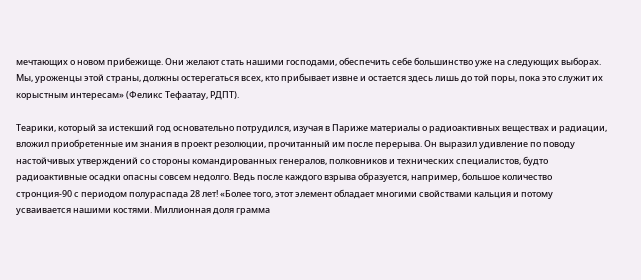мечтающих о новом прибежище. Они желают стать нашими господами, обеспечить себе большинство уже на следующих выборах. Мы, уроженцы этой страны, должны остерегаться всех, кто прибывает извне и остается здесь лишь до той поры, пока это служит их корыстным интересам» (Феликс Тефаатау, РДПТ).

Теарики, который за истекший год основательно потрудился, изучая в Париже материалы о радиоактивных веществах и радиации, вложил приобретенные им знания в проект резолюции, прочитанный им после перерыва. Он выразил удивление по поводу настойчивых утверждений со стороны командированных генералов, полковников и технических специалистов, будто радиоактивные осадки опасны совсем недолго. Ведь после каждого взрыва образуется, например, большое количество стронция-90 с периодом полураспада 28 лет! «Более того, этот элемент обладает многими свойствами кальция и потому усваивается нашими костями. Миллионная доля грамма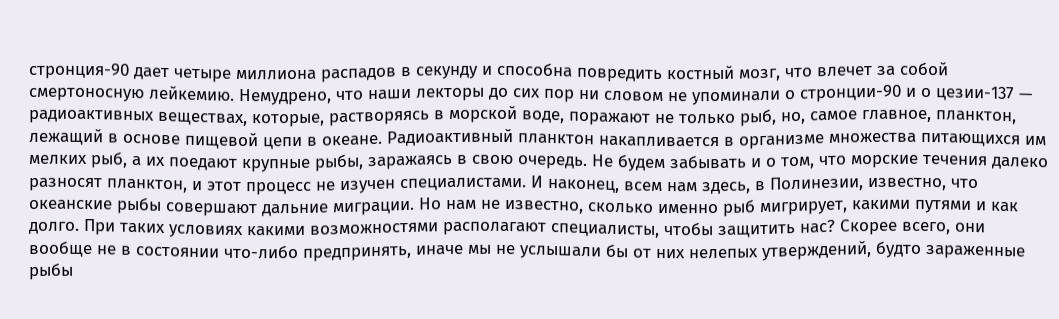стронция-90 дает четыре миллиона распадов в секунду и способна повредить костный мозг, что влечет за собой смертоносную лейкемию. Немудрено, что наши лекторы до сих пор ни словом не упоминали о стронции-90 и о цезии-137 — радиоактивных веществах, которые, растворяясь в морской воде, поражают не только рыб, но, самое главное, планктон, лежащий в основе пищевой цепи в океане. Радиоактивный планктон накапливается в организме множества питающихся им мелких рыб, а их поедают крупные рыбы, заражаясь в свою очередь. Не будем забывать и о том, что морские течения далеко разносят планктон, и этот процесс не изучен специалистами. И наконец, всем нам здесь, в Полинезии, известно, что океанские рыбы совершают дальние миграции. Но нам не известно, сколько именно рыб мигрирует, какими путями и как долго. При таких условиях какими возможностями располагают специалисты, чтобы защитить нас? Скорее всего, они вообще не в состоянии что-либо предпринять, иначе мы не услышали бы от них нелепых утверждений, будто зараженные рыбы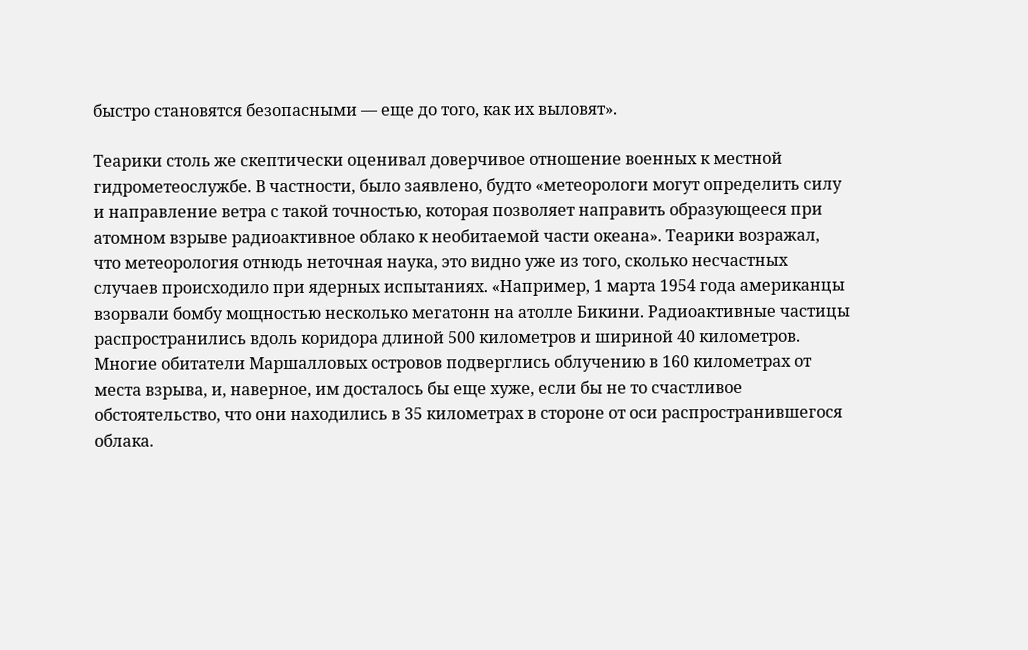быстро становятся безопасными — еще до того, как их выловят».

Теарики столь же скептически оценивал доверчивое отношение военных к местной гидрометеослужбе. В частности, было заявлено, будто «метеорологи могут определить силу и направление ветра с такой точностью, которая позволяет направить образующееся при атомном взрыве радиоактивное облако к необитаемой части океана». Теарики возражал, что метеорология отнюдь неточная наука, это видно уже из того, сколько несчастных случаев происходило при ядерных испытаниях. «Например, 1 марта 1954 года американцы взорвали бомбу мощностью несколько мегатонн на атолле Бикини. Радиоактивные частицы распространились вдоль коридора длиной 500 километров и шириной 40 километров. Многие обитатели Маршалловых островов подверглись облучению в 160 километрах от места взрыва, и, наверное, им досталось бы еще хуже, если бы не то счастливое обстоятельство, что они находились в 35 километрах в стороне от оси распространившегося облака.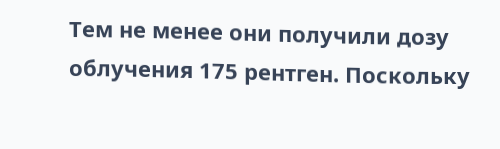Тем не менее они получили дозу облучения 175 рентген. Поскольку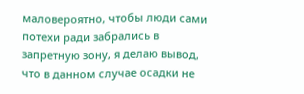маловероятно, чтобы люди сами потехи ради забрались в запретную зону, я делаю вывод, что в данном случае осадки не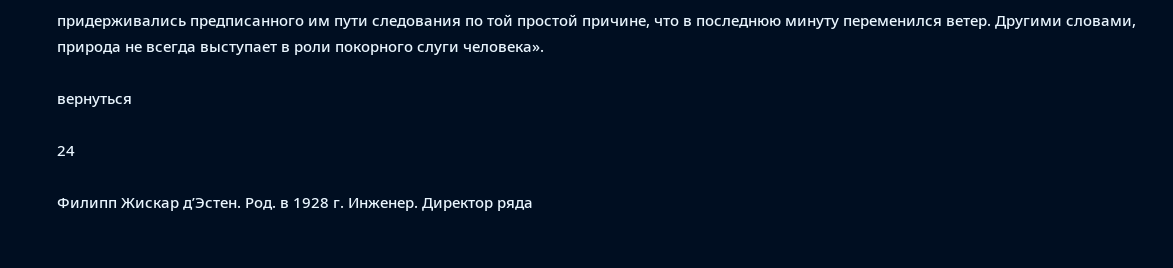придерживались предписанного им пути следования по той простой причине, что в последнюю минуту переменился ветер. Другими словами, природа не всегда выступает в роли покорного слуги человека».

вернуться

24

Филипп Жискар д’Эстен. Род. в 1928 г. Инженер. Директор ряда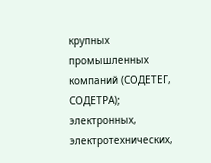крупных промышленных компаний (СОДЕТЕГ, СОДЕТРА); электронных, электротехнических,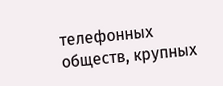телефонных обществ, крупных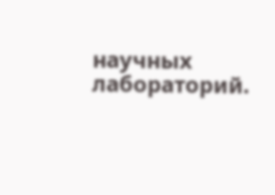научных лабораторий.